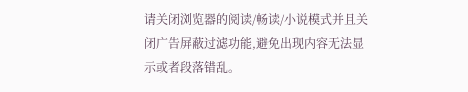请关闭浏览器的阅读/畅读/小说模式并且关闭广告屏蔽过滤功能,避免出现内容无法显示或者段落错乱。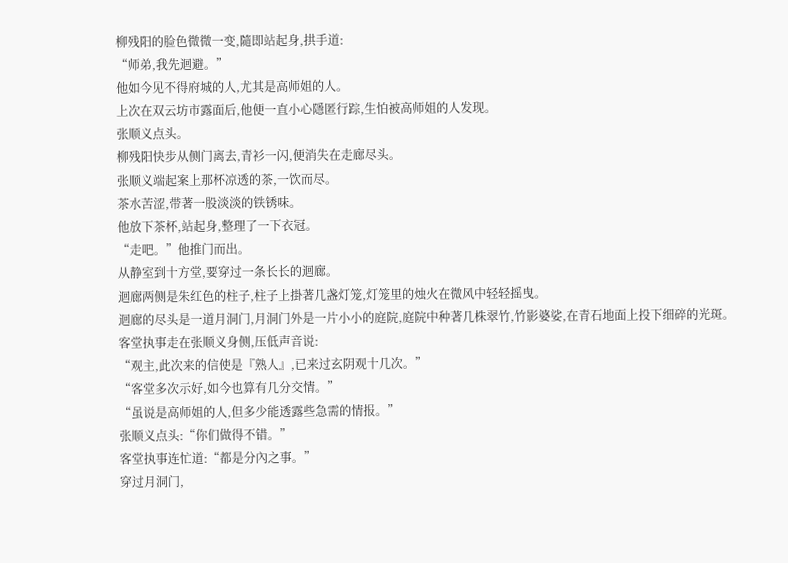柳残阳的脸色微微一变,隨即站起身,拱手道:
“师弟,我先迴避。”
他如今见不得府城的人,尤其是高师姐的人。
上次在双云坊市露面后,他便一直小心隱匿行踪,生怕被高师姐的人发现。
张顺义点头。
柳残阳快步从侧门离去,青衫一闪,便消失在走廊尽头。
张顺义端起案上那杯凉透的茶,一饮而尽。
茶水苦涩,带著一股淡淡的铁锈味。
他放下茶杯,站起身,整理了一下衣冠。
“走吧。”他推门而出。
从静室到十方堂,要穿过一条长长的迴廊。
迴廊两侧是朱红色的柱子,柱子上掛著几盏灯笼,灯笼里的烛火在微风中轻轻摇曳。
迴廊的尽头是一道月洞门,月洞门外是一片小小的庭院,庭院中种著几株翠竹,竹影婆娑,在青石地面上投下细碎的光斑。
客堂执事走在张顺义身侧,压低声音说:
“观主,此次来的信使是『熟人』,已来过玄阴观十几次。”
“客堂多次示好,如今也算有几分交情。”
“虽说是高师姐的人,但多少能透露些急需的情报。”
张顺义点头:“你们做得不错。”
客堂执事连忙道:“都是分內之事。”
穿过月洞门,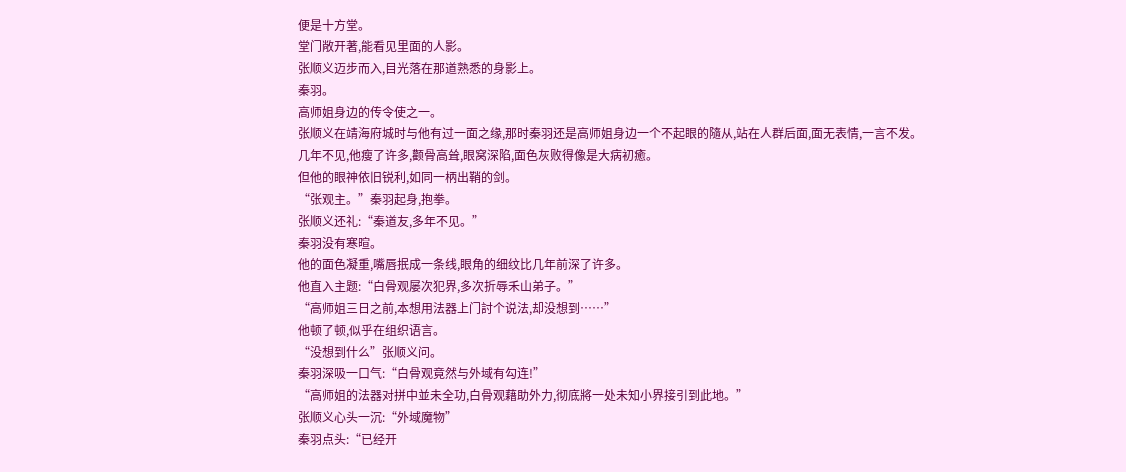便是十方堂。
堂门敞开著,能看见里面的人影。
张顺义迈步而入,目光落在那道熟悉的身影上。
秦羽。
高师姐身边的传令使之一。
张顺义在靖海府城时与他有过一面之缘,那时秦羽还是高师姐身边一个不起眼的隨从,站在人群后面,面无表情,一言不发。
几年不见,他瘦了许多,颧骨高耸,眼窝深陷,面色灰败得像是大病初癒。
但他的眼神依旧锐利,如同一柄出鞘的剑。
“张观主。”秦羽起身,抱拳。
张顺义还礼:“秦道友,多年不见。”
秦羽没有寒暄。
他的面色凝重,嘴唇抿成一条线,眼角的细纹比几年前深了许多。
他直入主题:“白骨观屡次犯界,多次折辱禾山弟子。”
“高师姐三日之前,本想用法器上门討个说法,却没想到……”
他顿了顿,似乎在组织语言。
“没想到什么”张顺义问。
秦羽深吸一口气:“白骨观竟然与外域有勾连!”
“高师姐的法器对拼中並未全功,白骨观藉助外力,彻底將一处未知小界接引到此地。”
张顺义心头一沉:“外域魔物”
秦羽点头:“已经开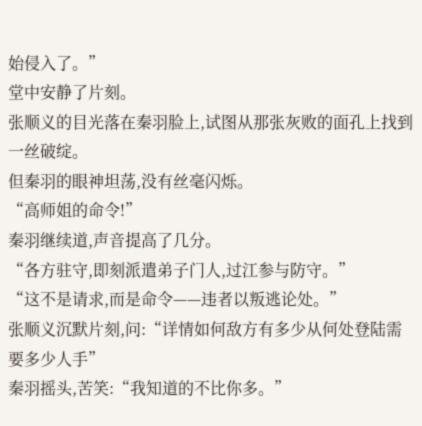始侵入了。”
堂中安静了片刻。
张顺义的目光落在秦羽脸上,试图从那张灰败的面孔上找到一丝破绽。
但秦羽的眼神坦荡,没有丝毫闪烁。
“高师姐的命令!”
秦羽继续道,声音提高了几分。
“各方驻守,即刻派遣弟子门人,过江参与防守。”
“这不是请求,而是命令——违者以叛逃论处。”
张顺义沉默片刻,问:“详情如何敌方有多少从何处登陆需要多少人手”
秦羽摇头,苦笑:“我知道的不比你多。”